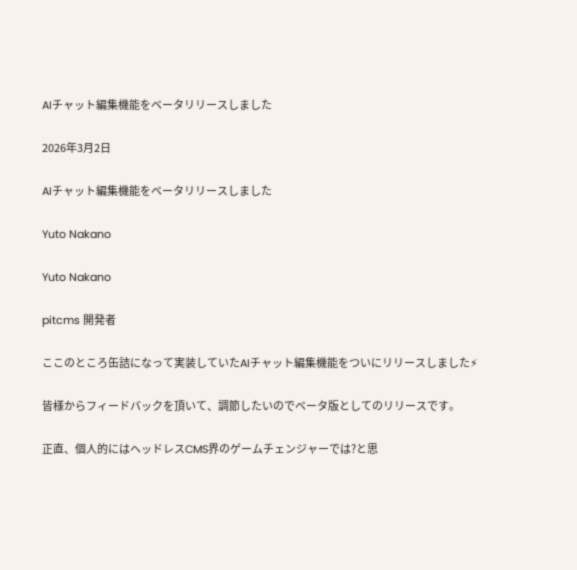AIチャット編集機能をベータリリースしました

2026年3月2日

AIチャット編集機能をベータリリースしました

Yuto Nakano

Yuto Nakano

pitcms 開発者

ここのところ缶詰になって実装していたAIチャット編集機能をついにリリースしました⚡

皆様からフィードバックを頂いて、調節したいのでベータ版としてのリリースです。

正直、個人的にはヘッドレスCMS界のゲームチェンジャーでは?と思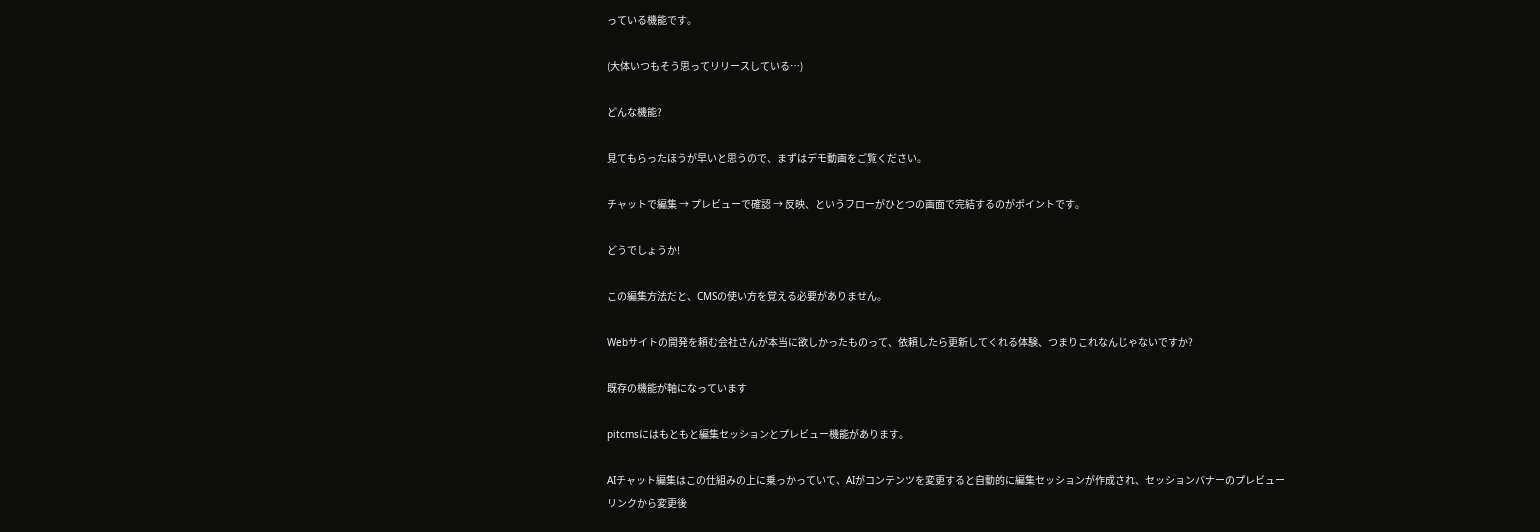っている機能です。

(大体いつもそう思ってリリースしている…)

どんな機能?

見てもらったほうが早いと思うので、まずはデモ動画をご覧ください。

チャットで編集 → プレビューで確認 → 反映、というフローがひとつの画面で完結するのがポイントです。

どうでしょうか!

この編集方法だと、CMSの使い方を覚える必要がありません。

Webサイトの開発を頼む会社さんが本当に欲しかったものって、依頼したら更新してくれる体験、つまりこれなんじゃないですか?

既存の機能が軸になっています

pitcmsにはもともと編集セッションとプレビュー機能があります。

AIチャット編集はこの仕組みの上に乗っかっていて、AIがコンテンツを変更すると自動的に編集セッションが作成され、セッションバナーのプレビューリンクから変更後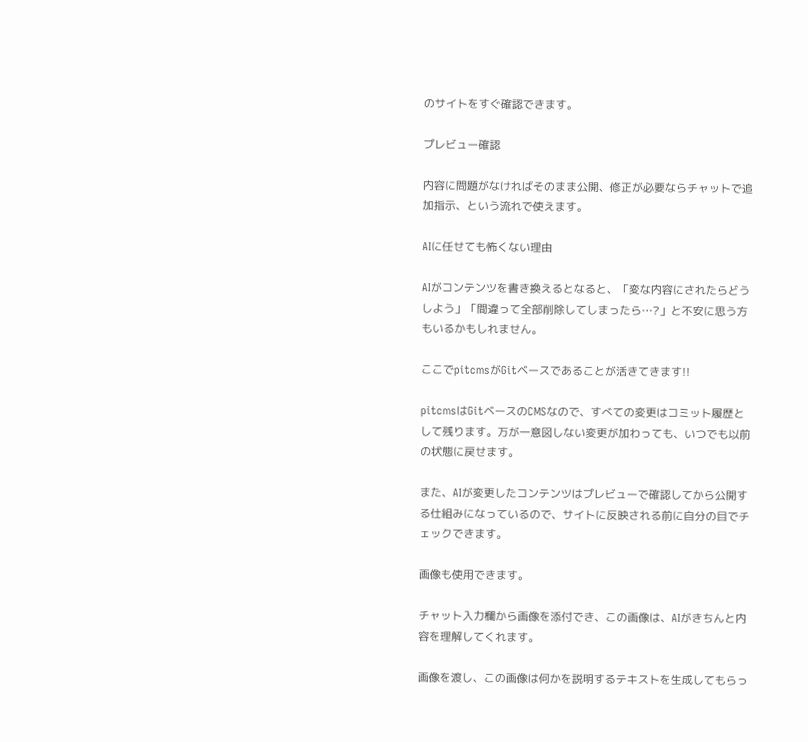のサイトをすぐ確認できます。

プレビュー確認

内容に問題がなければそのまま公開、修正が必要ならチャットで追加指示、という流れで使えます。

AIに任せても怖くない理由

AIがコンテンツを書き換えるとなると、「変な内容にされたらどうしよう」「間違って全部削除してしまったら…?」と不安に思う方もいるかもしれません。

ここでpitcmsがGitベースであることが活きてきます!!

pitcmsはGitベースのCMSなので、すべての変更はコミット履歴として残ります。万が一意図しない変更が加わっても、いつでも以前の状態に戻せます。

また、AIが変更したコンテンツはプレビューで確認してから公開する仕組みになっているので、サイトに反映される前に自分の目でチェックできます。

画像も使用できます。

チャット入力欄から画像を添付でき、この画像は、AIがきちんと内容を理解してくれます。

画像を渡し、この画像は何かを説明するテキストを生成してもらっ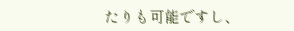たりも可能ですし、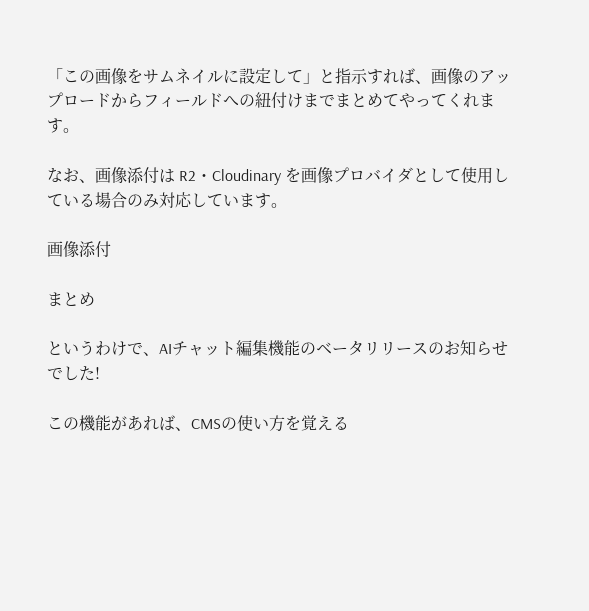「この画像をサムネイルに設定して」と指示すれば、画像のアップロードからフィールドへの紐付けまでまとめてやってくれます。

なお、画像添付は R2・Cloudinary を画像プロバイダとして使用している場合のみ対応しています。

画像添付

まとめ

というわけで、AIチャット編集機能のベータリリースのお知らせでした!

この機能があれば、CMSの使い方を覚える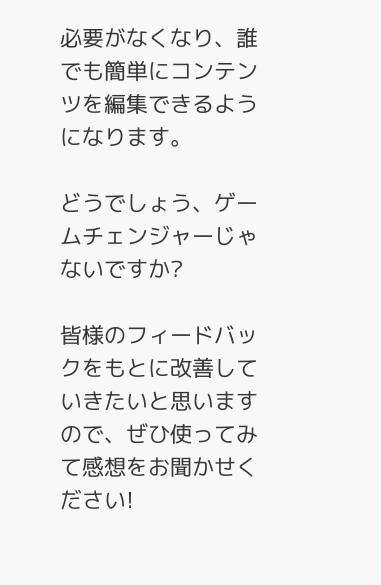必要がなくなり、誰でも簡単にコンテンツを編集できるようになります。

どうでしょう、ゲームチェンジャーじゃないですか?

皆様のフィードバックをもとに改善していきたいと思いますので、ぜひ使ってみて感想をお聞かせください!